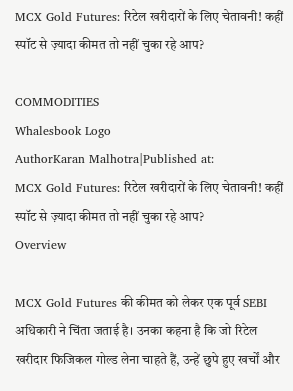MCX Gold Futures: रिटेल खरीदारों के लिए चेतावनी! कहीं स्पॉट से ज़्यादा कीमत तो नहीं चुका रहे आप?

COMMODITIES
Whalesbook Logo
AuthorKaran Malhotra|Published at:
MCX Gold Futures: रिटेल खरीदारों के लिए चेतावनी! कहीं स्पॉट से ज़्यादा कीमत तो नहीं चुका रहे आप?
Overview

MCX Gold Futures की कीमत को लेकर एक पूर्व SEBI अधिकारी ने चिंता जताई है। उनका कहना है कि जो रिटेल खरीदार फिजिकल गोल्ड लेना चाहते हैं, उन्हें छुपे हुए खर्चों और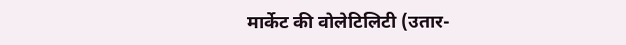मार्केट की वोलेटिलिटी (उतार-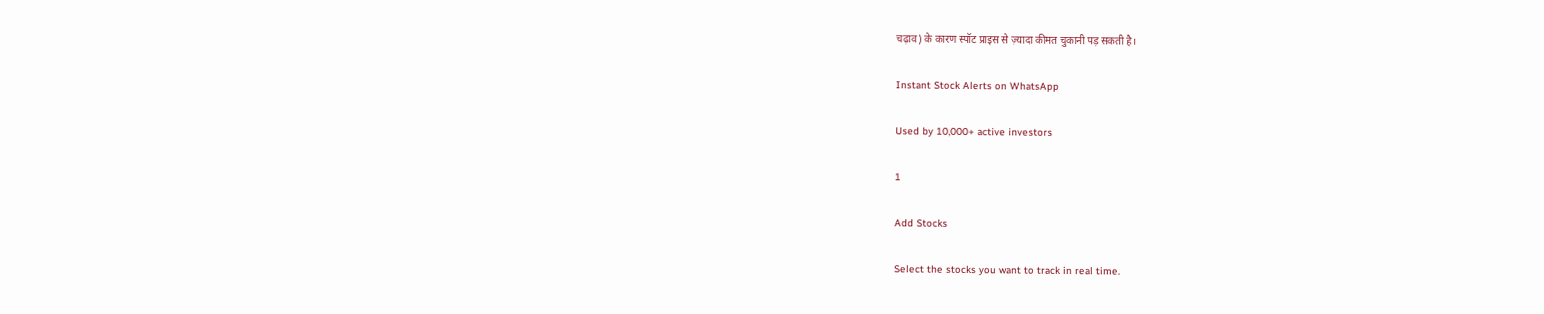चढ़ाव) के कारण स्पॉट प्राइस से ज़्यादा कीमत चुकानी पड़ सकती है।

Instant Stock Alerts on WhatsApp

Used by 10,000+ active investors

1

Add Stocks

Select the stocks you want to track in real time.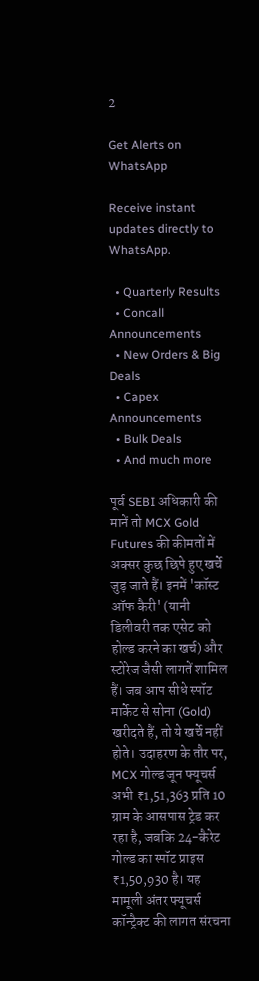2

Get Alerts on WhatsApp

Receive instant updates directly to WhatsApp.

  • Quarterly Results
  • Concall Announcements
  • New Orders & Big Deals
  • Capex Announcements
  • Bulk Deals
  • And much more

पूर्व SEBI अधिकारी की मानें तो MCX Gold Futures की कीमतों में अक्सर कुछ छिपे हुए खर्चे जुड़ जाते हैं। इनमें 'कॉस्ट ऑफ कैरी' (यानी डिलीवरी तक एसेट को होल्ड करने का खर्च) और स्टोरेज जैसी लागतें शामिल हैं। जब आप सीधे स्पॉट मार्केट से सोना (Gold) खरीदते हैं, तो ये खर्चे नहीं होते। उदाहरण के तौर पर, MCX गोल्ड जून फ्यूचर्स अभी ₹1,51,363 प्रति 10 ग्राम के आसपास ट्रेड कर रहा है, जबकि 24-कैरेट गोल्ड का स्पॉट प्राइस ₹1,50,930 है। यह मामूली अंतर फ्यूचर्स कॉन्ट्रैक्ट की लागत संरचना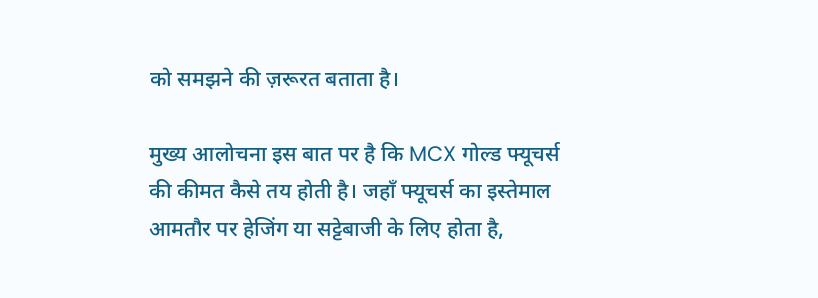को समझने की ज़रूरत बताता है।

मुख्य आलोचना इस बात पर है कि MCX गोल्ड फ्यूचर्स की कीमत कैसे तय होती है। जहाँ फ्यूचर्स का इस्तेमाल आमतौर पर हेजिंग या सट्टेबाजी के लिए होता है,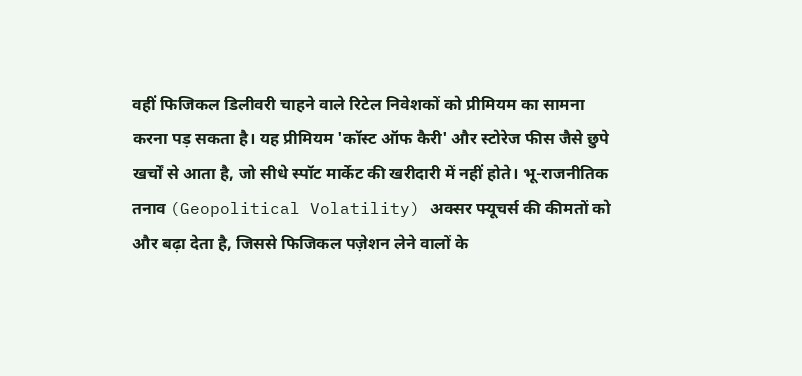वहीं फिजिकल डिलीवरी चाहने वाले रिटेल निवेशकों को प्रीमियम का सामना करना पड़ सकता है। यह प्रीमियम 'कॉस्ट ऑफ कैरी' और स्टोरेज फीस जैसे छुपे खर्चों से आता है, जो सीधे स्पॉट मार्केट की खरीदारी में नहीं होते। भू-राजनीतिक तनाव (Geopolitical Volatility) अक्सर फ्यूचर्स की कीमतों को और बढ़ा देता है, जिससे फिजिकल पज़ेशन लेने वालों के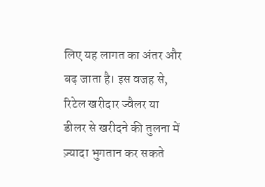लिए यह लागत का अंतर और बढ़ जाता है। इस वजह से, रिटेल खरीदार ज्वैलर या डीलर से खरीदने की तुलना में ज़्यादा भुगतान कर सकते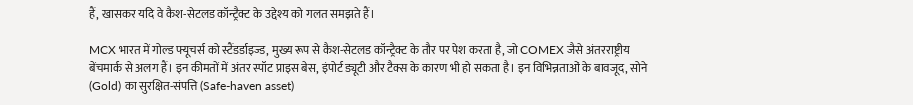हैं, खासकर यदि वे कैश-सेटलड कॉन्ट्रैक्ट के उद्देश्य को गलत समझते हैं।

MCX भारत में गोल्ड फ्यूचर्स को स्टैंडर्डाइज्ड, मुख्य रूप से कैश-सेटलड कॉन्ट्रैक्ट के तौर पर पेश करता है, जो COMEX जैसे अंतरराष्ट्रीय बेंचमार्क से अलग हैं। इन कीमतों में अंतर स्पॉट प्राइस बेस, इंपोर्ट ड्यूटी और टैक्स के कारण भी हो सकता है। इन विभिन्नताओं के बावजूद, सोने (Gold) का सुरक्षित-संपत्ति (Safe-haven asset)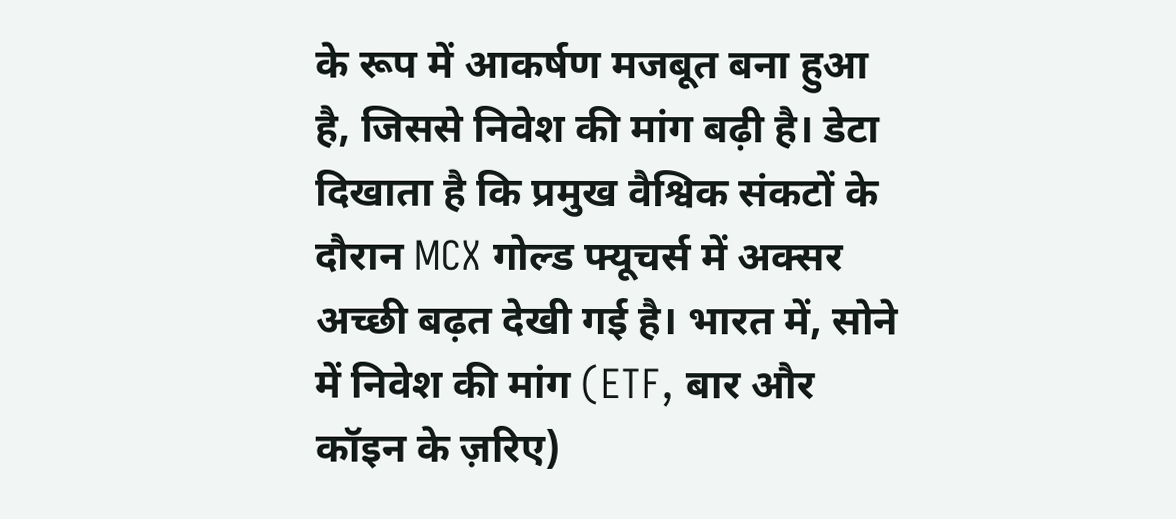के रूप में आकर्षण मजबूत बना हुआ है, जिससे निवेश की मांग बढ़ी है। डेटा दिखाता है कि प्रमुख वैश्विक संकटों के दौरान MCX गोल्ड फ्यूचर्स में अक्सर अच्छी बढ़त देखी गई है। भारत में, सोने में निवेश की मांग (ETF, बार और कॉइन के ज़रिए)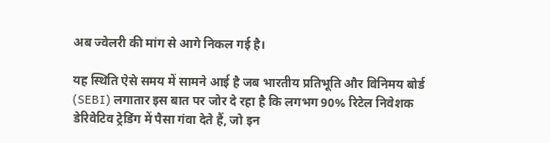अब ज्वेलरी की मांग से आगे निकल गई है।

यह स्थिति ऐसे समय में सामने आई है जब भारतीय प्रतिभूति और विनिमय बोर्ड (SEBI) लगातार इस बात पर जोर दे रहा है कि लगभग 90% रिटेल निवेशक डेरिवेटिव ट्रेडिंग में पैसा गंवा देते हैं, जो इन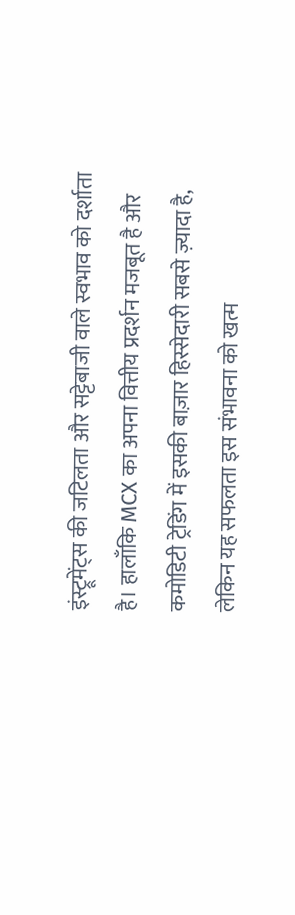इंस्ट्रूमेंट्स की जटिलता और सट्टेबाजी वाले स्वभाव को दर्शाता है। हालाँकि MCX का अपना वित्तीय प्रदर्शन मजबूत है और कमोडिटी ट्रेडिंग में इसकी बाज़ार हिस्सेदारी सबसे ज़्यादा है, लेकिन यह सफलता इस संभावना को खत्म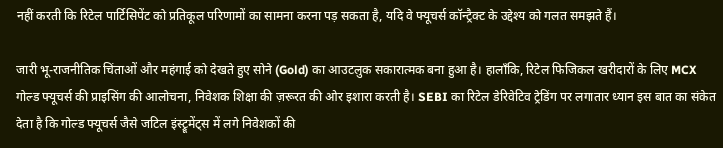नहीं करती कि रिटेल पार्टिसिपेंट को प्रतिकूल परिणामों का सामना करना पड़ सकता है, यदि वे फ्यूचर्स कॉन्ट्रैक्ट के उद्देश्य को गलत समझते हैं।

जारी भू-राजनीतिक चिंताओं और महंगाई को देखते हुए सोने (Gold) का आउटलुक सकारात्मक बना हुआ है। हालाँकि, रिटेल फिजिकल खरीदारों के लिए MCX गोल्ड फ्यूचर्स की प्राइसिंग की आलोचना, निवेशक शिक्षा की ज़रूरत की ओर इशारा करती है। SEBI का रिटेल डेरिवेटिव ट्रेडिंग पर लगातार ध्यान इस बात का संकेत देता है कि गोल्ड फ्यूचर्स जैसे जटिल इंस्ट्रूमेंट्स में लगे निवेशकों की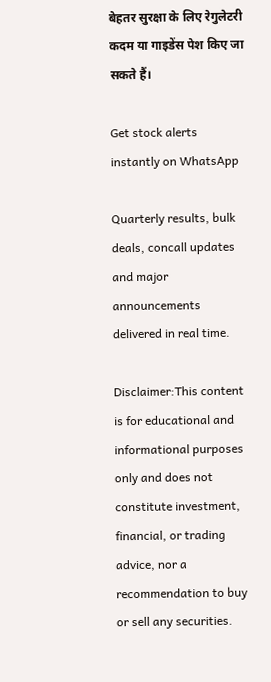बेहतर सुरक्षा के लिए रेगुलेटरी कदम या गाइडेंस पेश किए जा सकते हैं।

Get stock alerts instantly on WhatsApp

Quarterly results, bulk deals, concall updates and major announcements delivered in real time.

Disclaimer:This content is for educational and informational purposes only and does not constitute investment, financial, or trading advice, nor a recommendation to buy or sell any securities.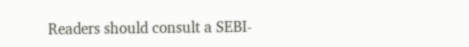Readers should consult a SEBI-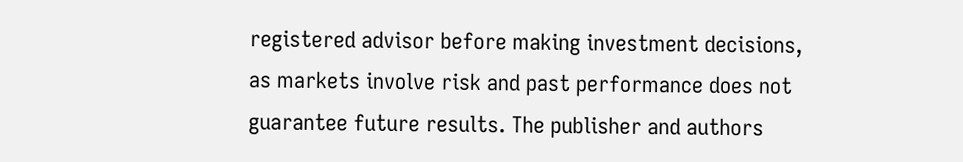registered advisor before making investment decisions, as markets involve risk and past performance does not guarantee future results. The publisher and authors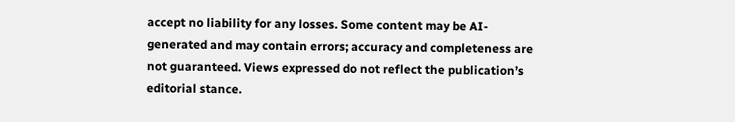accept no liability for any losses. Some content may be AI-generated and may contain errors; accuracy and completeness are not guaranteed. Views expressed do not reflect the publication’s editorial stance.